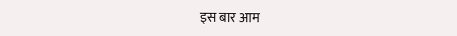इस बार आम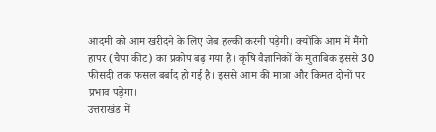आदमी को आम खरीदने के लिए जेब हल्की करनी पड़ेगी। क्योंकि आम में मैंगो हापर (चैपा कीट) का प्रकोप बढ़ गया है। कृषि वैज्ञानिकों के मुताबिक इससे 30 फीसदी तक फसल बर्बाद हो गई है। इससे आम की मात्रा और किमत दोनों पर प्रभाव पड़ेगा।
उत्तराखंड में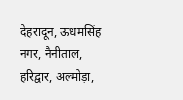देहरादून, ऊधमसिंह नगर, नैनीताल, हरिद्वार, अल्मोड़ा,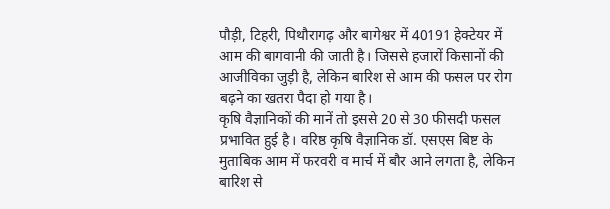पौड़ी, टिहरी, पिथौरागढ़ और बागेश्वर में 40191 हेक्टेयर में आम की बागवानी की जाती है। जिससे हजारों किसानों की आजीविका जुड़ी है, लेकिन बारिश से आम की फसल पर रोग बढ़ने का खतरा पैदा हो गया है।
कृषि वैज्ञानिकों की मानें तो इससे 20 से 30 फीसदी फसल प्रभावित हुई है। वरिष्ठ कृषि वैज्ञानिक डॉ. एसएस बिष्ट के मुताबिक आम में फरवरी व मार्च में बौर आने लगता है, लेकिन बारिश से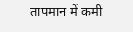तापमान में कमी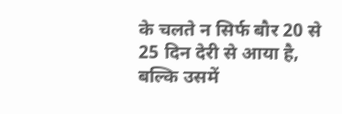के चलते न सिर्फ बौर 20 से 25 दिन देरी से आया है, बल्कि उसमें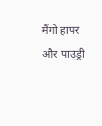मैंगो हापर और पाउड्री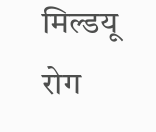मिल्डयू रोग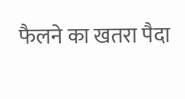फैलने का खतरा पैदा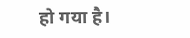हो गया है।